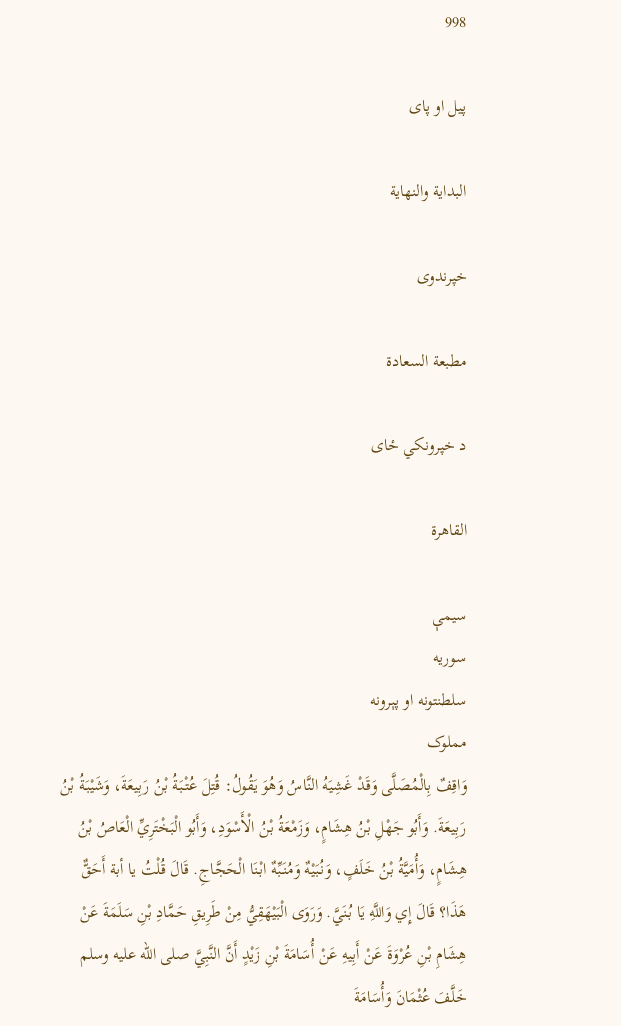998

پیل او پای

البداية والنهاية

خپرندوی

مطبعة السعادة

د خپرونکي ځای

القاهرة

سیمې
سوریه
سلطنتونه او پېرونه
مملوک
وَاقِفٌ بِالْمُصَلَّى وَقَدْ غَشِيَهُ النَّاسُ وَهُوَ يَقُولُ: قُتِلَ عُتْبَةُ بْنُ رَبِيعَةَ، وَشَيْبَةُ بْنُ رَبِيعَةَ. وَأَبُو جَهْلِ بْنُ هِشَامٍ، وَزَمْعَةُ بْنُ الْأَسْوَدِ، وَأَبُو الْبَخْتَرِيِّ الْعَاصُ بْنُ هِشَامٍ، وَأُمَيَّةُ بْنُ خَلَفٍ، وَنُبَيْهٌ وَمُنَبِّهٌ ابْنَا الْحَجَّاجِ. قَالَ قُلْتُ يا أبة أَحَقٌّ هَذَا؟ قَالَ إِي وَاللَّهِ يَا بُنَيَّ. وَرَوَى الْبَيْهَقِيُّ مِنْ طَرِيقِ حَمَّادِ بْنِ سَلَمَةَ عَنْ هِشَامِ بْنِ عُرْوَةَ عَنْ أَبِيهِ عَنْ أُسَامَةَ بْنِ زَيْدٍ أَنَّ النَّبِيَّ صلى الله عليه وسلم خَلَّفَ عُثْمَانَ وَأُسَامَةَ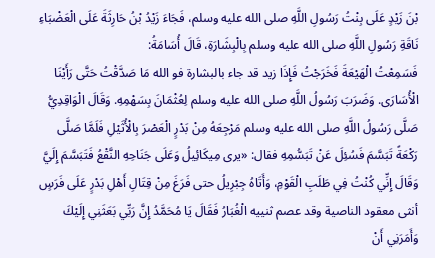بْنَ زَيْدٍ عَلَى بِنْتُ رَسُولِ اللَّهِ صلى الله عليه وسلم، فَجَاءَ زَيْدُ بْنُ حَارِثَةَ عَلَى الْعَضْبَاءِ نَاقَةِ رَسُولِ اللَّهِ صلى الله عليه وسلم بِالْبِشَارَةِ، قَالَ أُسَامَةُ:
فَسَمِعْتُ الْهَيْعَةَ فَخَرَجْتُ فَإِذَا زيد قد جاء بالبشارة فو الله مَا صَدَّقْتُ حَتَّى رَأَيْنَا الْأُسَارَى. وَضَرَبَ رَسُولُ اللَّهِ صلى الله عليه وسلم لِعُثْمَانَ بِسَهْمِهِ. وَقَالَ الْوَاقِدِيُّ صَلَّى رَسُولُ اللَّهِ صلى الله عليه وسلم مَرْجِعَهُ مِنْ بَدْرٍ الْعَصْرَ بِالْأُثَيْلِ فَلَمَّا صَلَّى رَكْعَةً تَبَسَّمَ فَسُئِلَ عَنْ تَبَسُّمِهِ فقال: «يرى مِيكَائِيلُ وَعَلَى جَنَاحِهِ النَّقْعُ فَتَبَسَّمَ إِلَيَّ وَقَالَ إِنِّي كُنْتُ فِي طَلَبِ الْقَوْمِ، وَأَتَاهُ جِبْرِيلُ حتى فَرَغَ مِنْ قِتَالِ أَهْلِ بَدْرٍ عَلَى فَرَسٍ أنثى معقود الناصية وقد عصم ثنييه الْغُبَارُ فَقَالَ يَا مُحَمَّدُ إِنَّ رَبِّي بَعَثَنِي إِلَيْكَ وَأَمَرَنِي أَنْ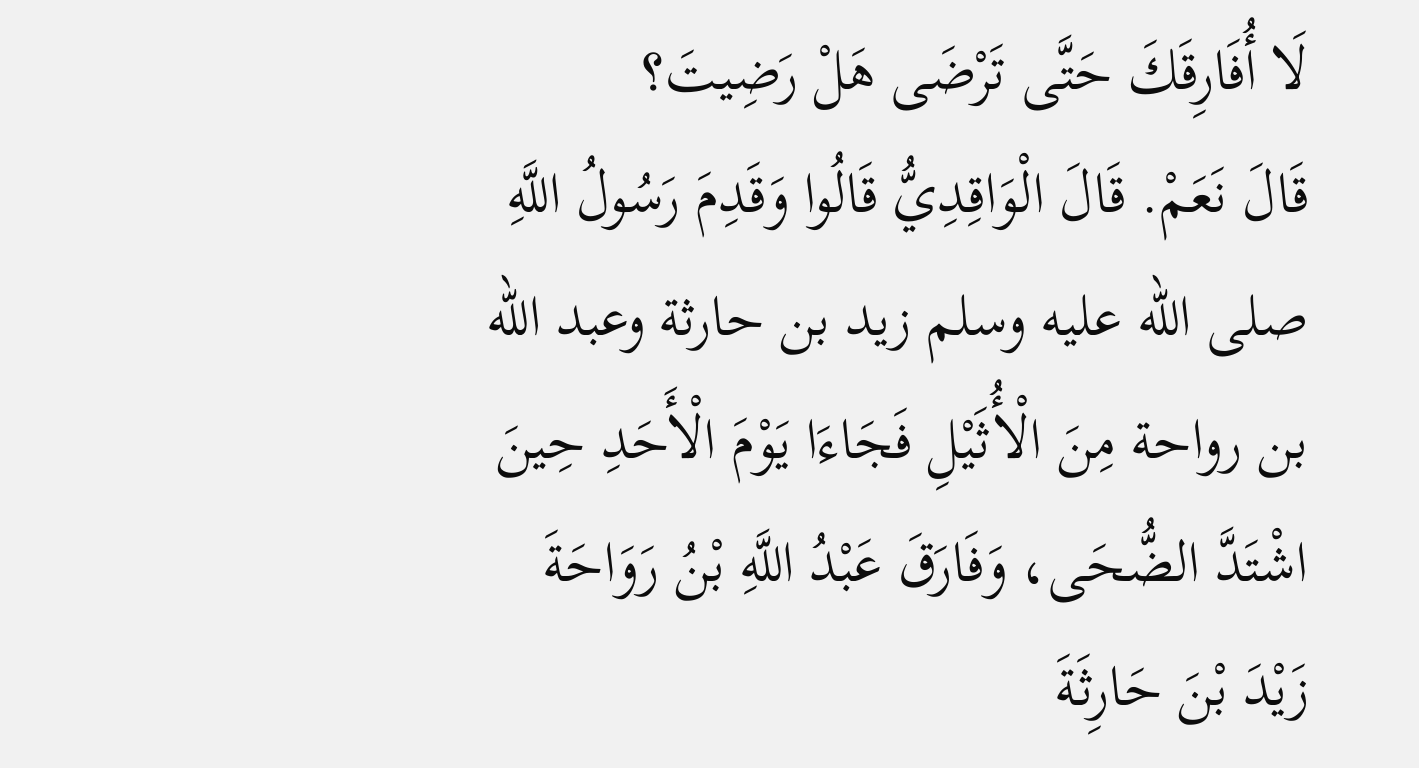لَا أُفَارِقَكَ حَتَّى تَرْضَى هَلْ رَضِيتَ؟
قَالَ نَعَمْ. قَالَ الْوَاقِدِيُّ قَالُوا وَقَدِمَ رَسُولُ اللَّهِ صلى الله عليه وسلم زيد بن حارثة وعبد الله بن رواحة مِنَ الْأُثَيْلِ فَجَاءَا يَوْمَ الْأَحَدِ حِينَ اشْتَدَّ الضُّحَى، وَفَارَقَ عَبْدُ اللَّهِ بْنُ رَوَاحَةَ زَيْدَ بْنَ حَارِثَةَ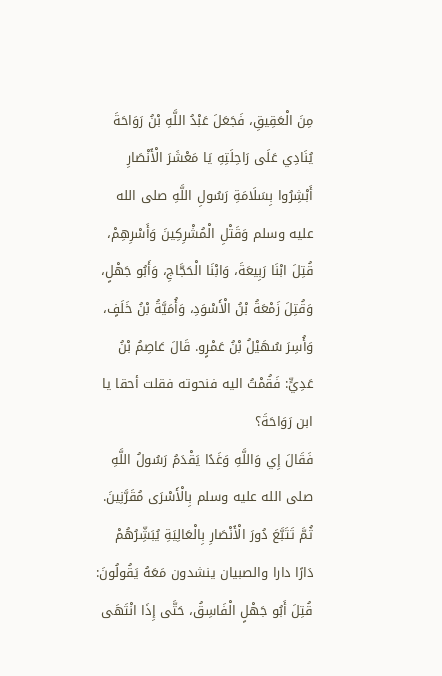مِنَ الْعَقِيقِ، فَجَعَلَ عَبْدُ اللَّهِ بْنُ رَوَاحَةَ يُنَادِي عَلَى رَاحِلَتِهِ يَا مَعْشَرَ الْأَنْصَارِ أَبْشِرُوا بِسَلَامَةِ رَسُولِ اللَّهِ صلى الله عليه وسلم وَقَتْلِ الْمُشْرِكِينَ وَأَسْرِهِمْ، قُتِلَ ابْنَا رَبِيعَةَ، وَابْنَا الْحَجَّاجِ، وَأَبُو جَهْلٍ، وَقُتِلَ زَمْعَةُ بْنُ الْأَسْوَدِ، وَأُمَيَّةُ بْنُ خَلَفٍ، وَأُسِرَ سُهَيْلُ بْنُ عَمْرٍو. قَالَ عَاصِمُ بْنُ عَدِيٍّ: فَقُمْتُ اليه فنحوته فقلت أحقا يا ابن رَوَاحَةَ؟
فَقَالَ إِي وَاللَّهِ وَغَدًا يَقْدَمُ رَسُولُ اللَّهِ صلى الله عليه وسلم بِالْأَسْرَى مُقَرَّنِينَ. ثُمَّ تَتَبَّعَ دُورَ الْأَنْصَارِ بِالْعَالِيَةِ يُبَشِّرُهُمْ دَارًا دارا والصبيان ينشدون مَعَهُ يَقُولُونَ: قُتِلَ أَبُو جَهْلٍ الْفَاسِقُ، حَتَّى إِذَا انْتَهَى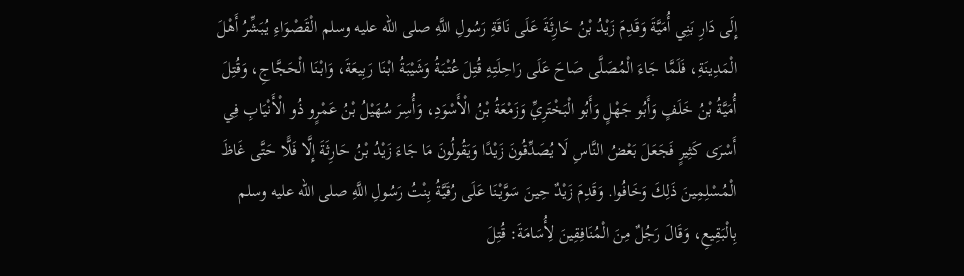إِلَى دَارِ بَنِي أُمَيَّةَ وَقَدِمَ زَيْدُ بْنُ حَارِثَةَ عَلَى نَاقَةِ رَسُولِ اللَّهِ صلى الله عليه وسلم الْقَصْوَاءِ يُبَشِّرُ أَهْلَ الْمَدِينَةِ، فَلَمَّا جَاءَ الْمُصَلَّى صَاحَ عَلَى رَاحِلَتِهِ قُتِلَ عُتْبَةُ وَشَيْبَةُ ابْنَا رَبِيعَةَ، وَابْنَا الْحَجَّاجِ، وَقُتِلَ أُمَيَّةُ بْنُ خَلَفٍ وَأَبُو جَهْلٍ وَأَبُو الْبَخْتَرِيِّ وَزَمْعَةُ بْنُ الْأَسْوَدِ، وَأُسِرَ سُهَيْلُ بْنُ عَمْرٍو ذُو الْأَنْيَابِ فِي أَسْرَى كَثِيرٍ فَجَعَلَ بَعْضُ النَّاسِ لَا يُصَدِّقُونَ زَيْدًا وَيَقُولُونَ مَا جَاءَ زَيْدُ بْنُ حَارِثَةَ إِلَّا فَلًّا حَتَّى غَاظَ الْمُسْلِمِينَ ذَلِكَ وَخَافُوا. وَقَدِمَ زَيْدٌ حِينَ سَوَّيْنَا عَلَى رُقَيَّةُ بِنْتُ رَسُولِ اللَّهِ صلى الله عليه وسلم بِالْبَقِيعِ، وَقَالَ رَجُلٌ مِنَ الْمُنَافِقِينَ لِأُسَامَةَ: قُتِلَ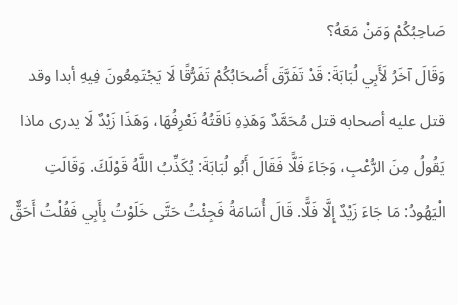صَاحِبُكُمْ وَمَنْ مَعَهُ؟
وَقَالَ آخَرُ لَأَبِي لُبَابَةَ: قَدْ تَفَرَّقَ أَصْحَابُكُمْ تَفَرُّقًا لَا يَجْتَمِعُونَ فِيهِ أبدا وقد قتل عليه أصحابه قتل مُحَمَّدٌ وَهَذِهِ نَاقَتُهُ نَعْرِفُهَا، وَهَذَا زَيْدٌ لَا يدرى ماذا يَقُولُ مِنَ الرُّعْبِ، وَجَاءَ فَلًّا فَقَالَ أَبُو لُبَابَةَ: يُكَذِّبُ اللَّهُ قَوْلَكَ. وَقَالَتِ الْيَهُودُ: مَا جَاءَ زَيْدٌ إِلَّا فَلًّا. قَالَ أُسَامَةُ فَجِئْتُ حَتَّى خَلَوْتُ بِأَبِي فَقُلْتُ أَحَقٌّ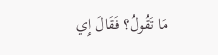مَا تَقُولُ؟ فَقَالَ إِي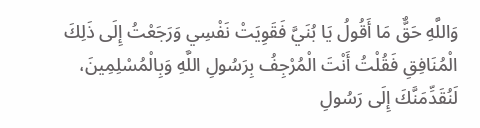وَاللَّهِ حَقٌّ مَا أَقُولُ يَا بُنَيَّ فَقَوِيَتْ نَفْسِي وَرَجَعْتُ إِلَى ذَلِكَ الْمُنَافِقِ فَقُلْتُ أَنْتَ الْمُرْجِفُ بِرَسُولِ اللَّهِ وَبِالْمُسْلِمِينَ، لَنُقَدِّمَنَّكَ إِلَى رَسُولِ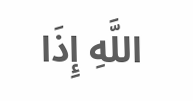اللَّهِ إِذَا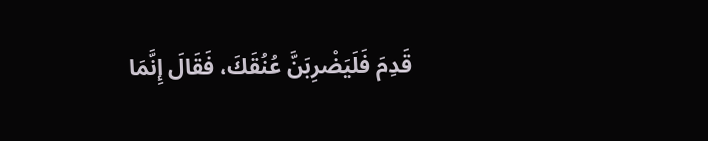قَدِمَ فَلَيَضْرِبَنَّ عُنُقَكَ، فَقَالَ إِنَّمَا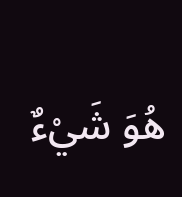هُوَ شَيْءٌ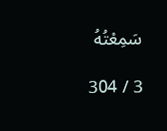سَمِعْتُهُ

3 / 304